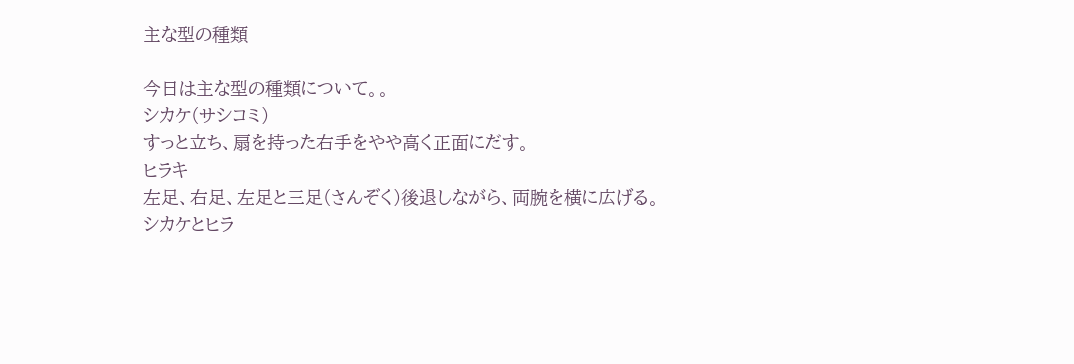主な型の種類

今日は主な型の種類について。。
シカケ(サシコミ)
すっと立ち、扇を持った右手をやや高く正面にだす。
ヒラキ
左足、右足、左足と三足(さんぞく)後退しながら、両腕を横に広げる。
シカケとヒラ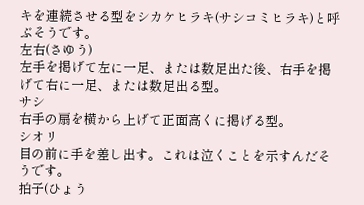キを連続させる型をシカケヒラキ(サシコミヒラキ)と呼ぶそうです。
左右(さゆう)
左手を掲げて左に一足、または数足出た後、右手を掲げて右に一足、または数足出る型。
サシ
右手の扇を横から上げて正面高くに掲げる型。
シオリ
目の前に手を差し出す。これは泣くことを示すんだそうです。
拍子(ひょう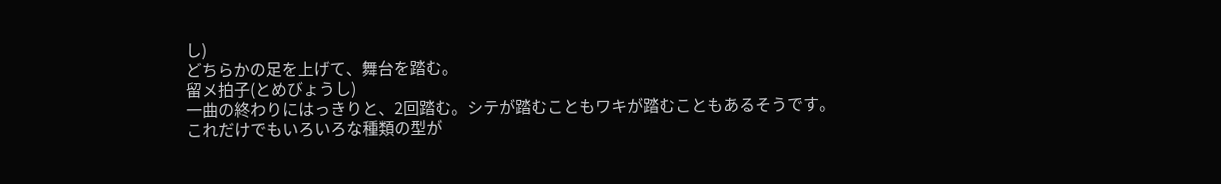し)
どちらかの足を上げて、舞台を踏む。
留メ拍子(とめびょうし)
一曲の終わりにはっきりと、2回踏む。シテが踏むこともワキが踏むこともあるそうです。
これだけでもいろいろな種類の型が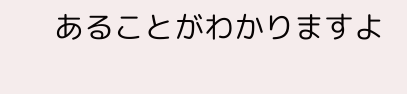あることがわかりますよ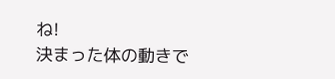ね!
決まった体の動きで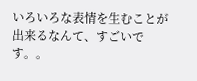いろいろな表情を生むことが出来るなんて、すごいです。。